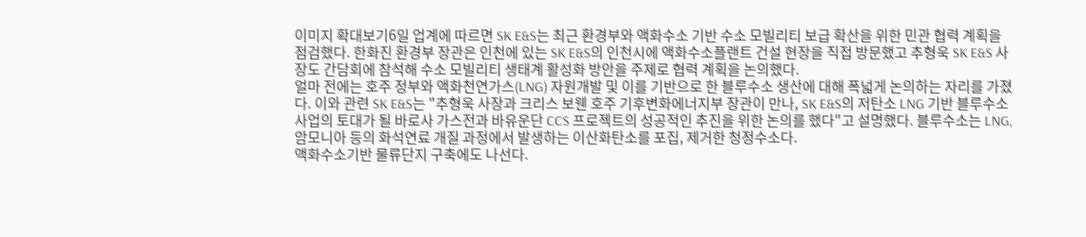이미지 확대보기6일 업계에 따르면 SK E&S는 최근 환경부와 액화수소 기반 수소 모빌리티 보급 확산을 위한 민관 협력 계획을 점검했다. 한화진 환경부 장관은 인천에 있는 SK E&S의 인천시에 액화수소플랜트 건설 현장을 직접 방문했고 추형욱 SK E&S 사장도 간담회에 참석해 수소 모빌리티 생태계 활성화 방안을 주제로 협력 계획을 논의했다.
얼마 전에는 호주 정부와 액화천연가스(LNG) 자원개발 및 이를 기반으로 한 블루수소 생산에 대해 폭넓게 논의하는 자리를 가졌다. 이와 관련 SK E&S는 "추형욱 사장과 크리스 보웬 호주 기후변화에너지부 장관이 만나, SK E&S의 저탄소 LNG 기반 블루수소 사업의 토대가 될 바로사 가스전과 바유운단 CCS 프로젝트의 성공적인 추진을 위한 논의를 했다"고 설명했다. 블루수소는 LNG, 암모니아 등의 화석연료 개질 과정에서 발생하는 이산화탄소를 포집, 제거한 청정수소다.
액화수소기반 물류단지 구축에도 나선다.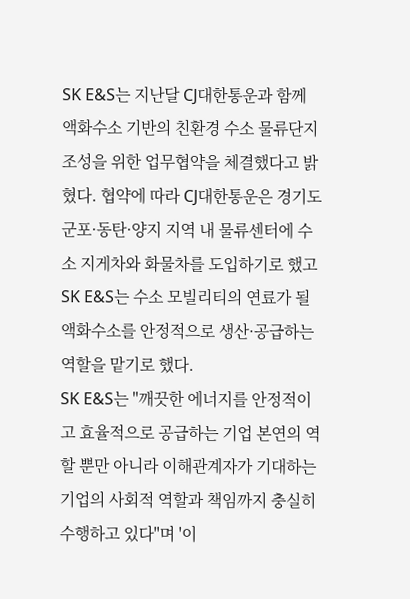SK E&S는 지난달 CJ대한통운과 함께 액화수소 기반의 친환경 수소 물류단지 조성을 위한 업무협약을 체결했다고 밝혔다. 협약에 따라 CJ대한통운은 경기도 군포·동탄·양지 지역 내 물류센터에 수소 지게차와 화물차를 도입하기로 했고 SK E&S는 수소 모빌리티의 연료가 될 액화수소를 안정적으로 생산·공급하는 역할을 맡기로 했다.
SK E&S는 "깨끗한 에너지를 안정적이고 효율적으로 공급하는 기업 본연의 역할 뿐만 아니라 이해관계자가 기대하는 기업의 사회적 역할과 책임까지 충실히 수행하고 있다"며 '이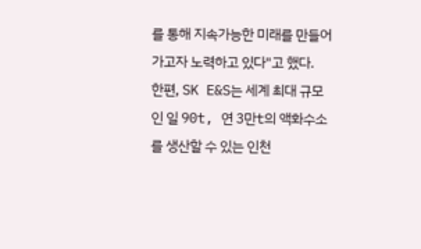를 통해 지속가능한 미래를 만들어 가고자 노력하고 있다"고 했다.
한편, SK E&S는 세계 최대 규모인 일 90t, 연 3만t의 액화수소를 생산할 수 있는 인천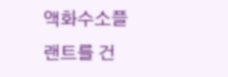액화수소플랜트를 건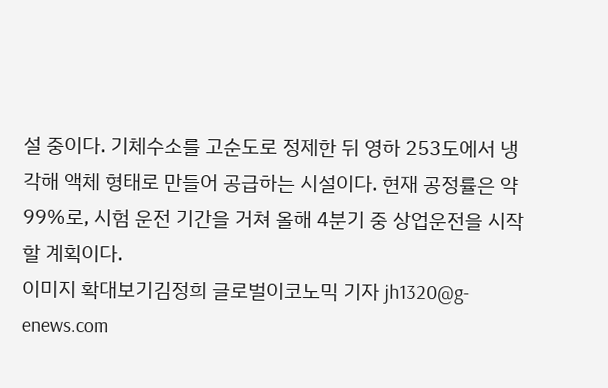설 중이다. 기체수소를 고순도로 정제한 뒤 영하 253도에서 냉각해 액체 형태로 만들어 공급하는 시설이다. 현재 공정률은 약 99%로, 시험 운전 기간을 거쳐 올해 4분기 중 상업운전을 시작할 계획이다.
이미지 확대보기김정희 글로벌이코노믹 기자 jh1320@g-enews.com